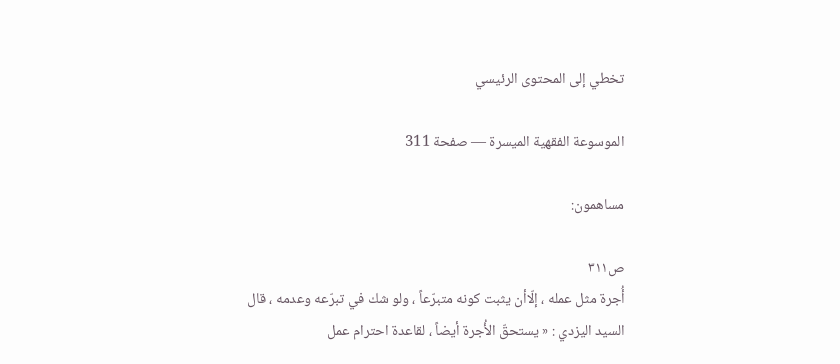تخطي إلى المحتوى الرئيسي

الموسوعة الفقهية الميسرة — صفحة 311

مساهمون:

ص٣١١
أُجرة مثل عمله ، إلّاأن يثبت كونه متبرّعاً ، ولو شك في تبرّعه وعدمه ، قال السيد اليزدي : « يستحقّ الأُجرة أيضاً ، لقاعدة احترام عمل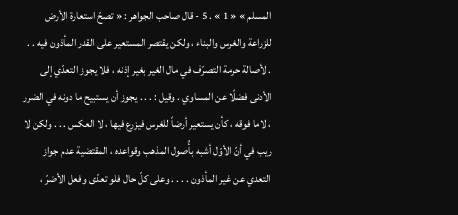المسلم » « 1 » . 5 - قال صاحب الجواهر : « تصحّ استعارة الأرض للزراعة والغرس والبناء ، ولكن يقتصر المستعير على القدر المأذون فيه . . . لأصالة حرمة التصرّف في مال الغير بغير إذنه ، فلا يجوز التعدّي إلى الأدنى فضلًا عن المساوي . وقيل : . . . يجوز أن يستبيح ما دونه في الضرر ، لاما فوقه ، كأن يستعير أرضاً للغرس فيزرع فيها ، لا العكس . . . ولكن لا ريب في أنّ الأوّل أشبه بأُصول المذهب وقواعده ، المقتضية عدم جواز التعدي عن غير المأذون . . . . وعلى كلّ حال فلو تعدّى وفعل الأضرّ ،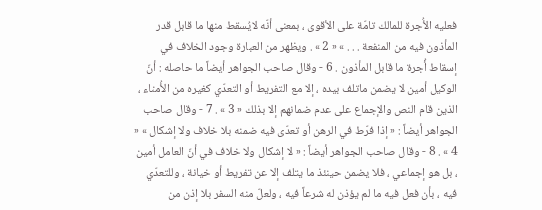فعليه الأُجرة للمالك تامّة على الأقوى ، بمعنى أنّه لايُسقط منها ما قابل قدر المأذون فيه من المنفعة . . . » « 2 » . ويظهر من العبارة وجود الخلاف في إسقاط أُجرة ما قابل المأذون . 6 - وقال صاحب الجواهر أيضاً ما حاصله : أنّ الوكيل أمين لا يضمن ماتلف بيده ، إلا مع التفريط أو التعدّي كغيره من الأُمناء ، الذين قام النص والإجماع على عدم ضمانهم إلا بذلك « 3 » . 7 - وقال صاحب الجواهر أيضاً : « إذا فرّط في الرهن أو تعدّى فيه ضمنه بلا خلاف ولا إشكال » « 4 » . 8 - وقال صاحب الجواهر أيضاً : « لا إشكال ولا خلاف في أنّ العامل أمين ، بل هو إجماعي ، فلا يضمن حينئذ ما يتلف إلا عن تفريط أو خيانة ، وللتعدّي فيه ، بأن فعل فيه ما لم يؤذن له شرعاً فيه ، ولعلّ منه السفر بلا إذن من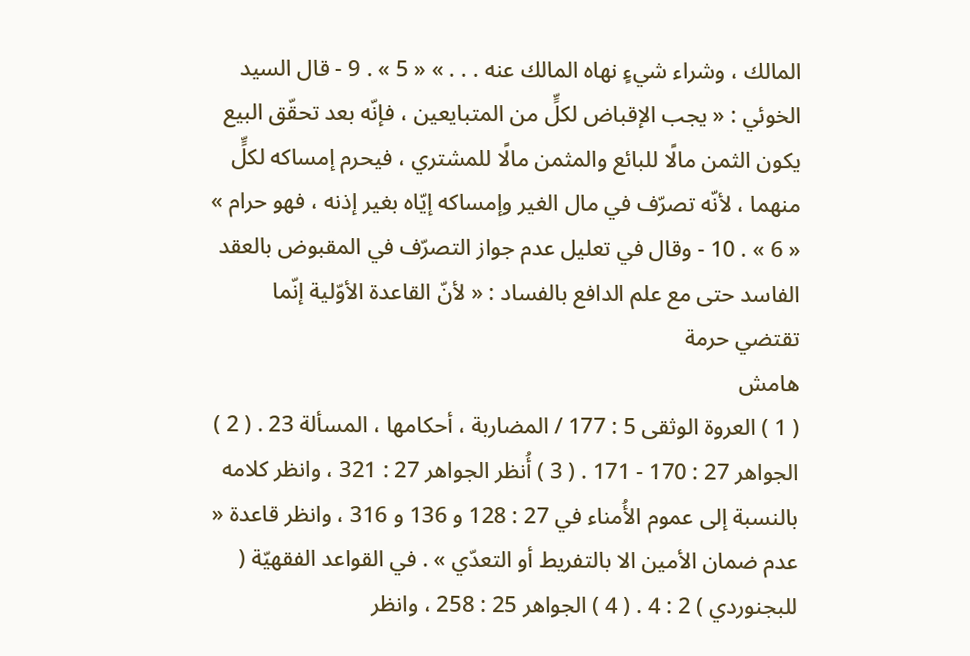المالك ، وشراء شيءٍ نهاه المالك عنه . . . » « 5 » . 9 - قال السيد الخوئي : « يجب الإقباض لكلٍّ من المتبايعين ، فإنّه بعد تحقّق البيع يكون الثمن مالًا للبائع والمثمن مالًا للمشتري ، فيحرم إمساكه لكلٍّ منهما ، لأنّه تصرّف في مال الغير وإمساكه إيّاه بغير إذنه ، فهو حرام » « 6 » . 10 - وقال في تعليل عدم جواز التصرّف في المقبوض بالعقد الفاسد حتى مع علم الدافع بالفساد : « لأنّ القاعدة الأوّلية إنّما تقتضي حرمة
هامش
( 1 ) العروة الوثقى 5 : 177 / المضاربة ، أحكامها ، المسألة 23 . ( 2 ) الجواهر 27 : 170 - 171 . ( 3 ) أُنظر الجواهر 27 : 321 ، وانظر كلامه بالنسبة إلى عموم الأُمناء في 27 : 128 و 136 و 316 ، وانظر قاعدة « عدم ضمان الأمين الا بالتفريط أو التعدّي » . في القواعد الفقهيّة ( للبجنوردي ) 2 : 4 . ( 4 ) الجواهر 25 : 258 ، وانظر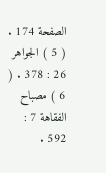الصفحة 174 . ( 5 ) الجواهر 26 : 378 . ( 6 ) مصباح الفقاهة 7 : 592 .